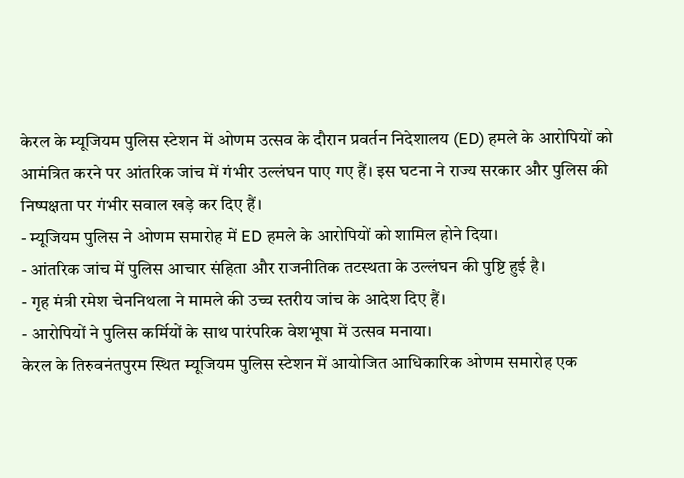केरल के म्यूजियम पुलिस स्टेशन में ओणम उत्सव के दौरान प्रवर्तन निदेशालय (ED) हमले के आरोपियों को आमंत्रित करने पर आंतरिक जांच में गंभीर उल्लंघन पाए गए हैं। इस घटना ने राज्य सरकार और पुलिस की निष्पक्षता पर गंभीर सवाल खड़े कर दिए हैं।
- म्यूजियम पुलिस ने ओणम समारोह में ED हमले के आरोपियों को शामिल होने दिया।
- आंतरिक जांच में पुलिस आचार संहिता और राजनीतिक तटस्थता के उल्लंघन की पुष्टि हुई है।
- गृह मंत्री रमेश चेननिथला ने मामले की उच्च स्तरीय जांच के आदेश दिए हैं।
- आरोपियों ने पुलिस कर्मियों के साथ पारंपरिक वेशभूषा में उत्सव मनाया।
केरल के तिरुवनंतपुरम स्थित म्यूजियम पुलिस स्टेशन में आयोजित आधिकारिक ओणम समारोह एक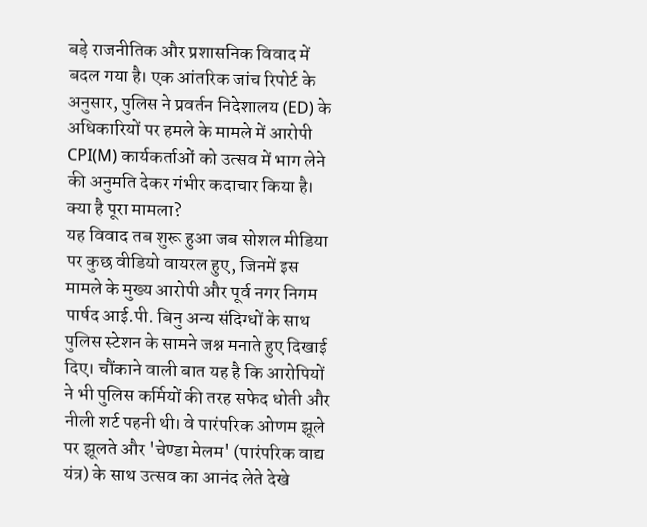बड़े राजनीतिक और प्रशासनिक विवाद में बदल गया है। एक आंतरिक जांच रिपोर्ट के अनुसार, पुलिस ने प्रवर्तन निदेशालय (ED) के अधिकारियों पर हमले के मामले में आरोपी CPI(M) कार्यकर्ताओं को उत्सव में भाग लेने की अनुमति देकर गंभीर कदाचार किया है।
क्या है पूरा मामला?
यह विवाद तब शुरू हुआ जब सोशल मीडिया पर कुछ वीडियो वायरल हुए, जिनमें इस मामले के मुख्य आरोपी और पूर्व नगर निगम पार्षद आई.पी. बिनु अन्य संदिग्धों के साथ पुलिस स्टेशन के सामने जश्न मनाते हुए दिखाई दिए। चौंकाने वाली बात यह है कि आरोपियों ने भी पुलिस कर्मियों की तरह सफेद धोती और नीली शर्ट पहनी थी। वे पारंपरिक ओणम झूले पर झूलते और 'चेण्डा मेलम' (पारंपरिक वाद्य यंत्र) के साथ उत्सव का आनंद लेते देखे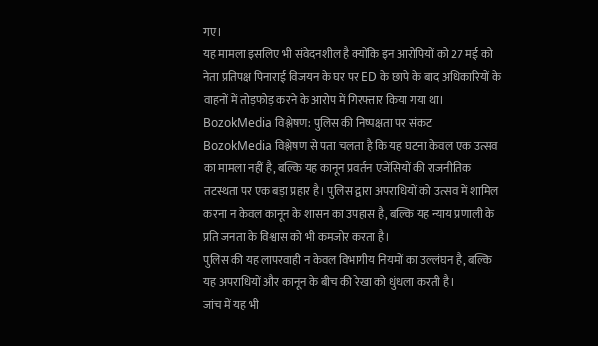गए।
यह मामला इसलिए भी संवेदनशील है क्योंकि इन आरोपियों को 27 मई को नेता प्रतिपक्ष पिनाराई विजयन के घर पर ED के छापे के बाद अधिकारियों के वाहनों में तोड़फोड़ करने के आरोप में गिरफ्तार किया गया था।
BozokMedia विश्लेषण: पुलिस की निष्पक्षता पर संकट
BozokMedia विश्लेषण से पता चलता है कि यह घटना केवल एक उत्सव का मामला नहीं है, बल्कि यह कानून प्रवर्तन एजेंसियों की राजनीतिक तटस्थता पर एक बड़ा प्रहार है। पुलिस द्वारा अपराधियों को उत्सव में शामिल करना न केवल कानून के शासन का उपहास है, बल्कि यह न्याय प्रणाली के प्रति जनता के विश्वास को भी कमजोर करता है।
पुलिस की यह लापरवाही न केवल विभागीय नियमों का उल्लंघन है, बल्कि यह अपराधियों और कानून के बीच की रेखा को धुंधला करती है।
जांच में यह भी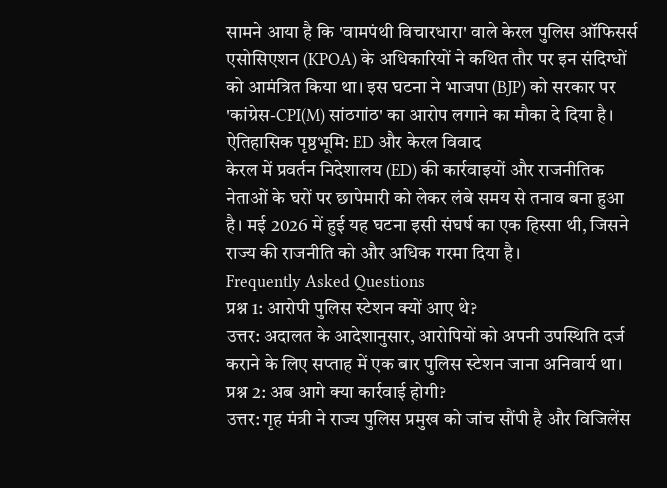सामने आया है कि 'वामपंथी विचारधारा' वाले केरल पुलिस ऑफिसर्स एसोसिएशन (KPOA) के अधिकारियों ने कथित तौर पर इन संदिग्धों को आमंत्रित किया था। इस घटना ने भाजपा (BJP) को सरकार पर 'कांग्रेस-CPI(M) सांठगांठ' का आरोप लगाने का मौका दे दिया है।
ऐतिहासिक पृष्ठभूमि: ED और केरल विवाद
केरल में प्रवर्तन निदेशालय (ED) की कार्रवाइयों और राजनीतिक नेताओं के घरों पर छापेमारी को लेकर लंबे समय से तनाव बना हुआ है। मई 2026 में हुई यह घटना इसी संघर्ष का एक हिस्सा थी, जिसने राज्य की राजनीति को और अधिक गरमा दिया है।
Frequently Asked Questions
प्रश्न 1: आरोपी पुलिस स्टेशन क्यों आए थे?
उत्तर: अदालत के आदेशानुसार, आरोपियों को अपनी उपस्थिति दर्ज कराने के लिए सप्ताह में एक बार पुलिस स्टेशन जाना अनिवार्य था।
प्रश्न 2: अब आगे क्या कार्रवाई होगी?
उत्तर: गृह मंत्री ने राज्य पुलिस प्रमुख को जांच सौंपी है और विजिलेंस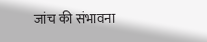जांच की संभावना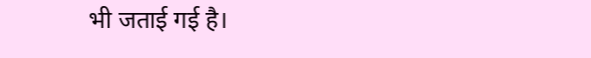भी जताई गई है।